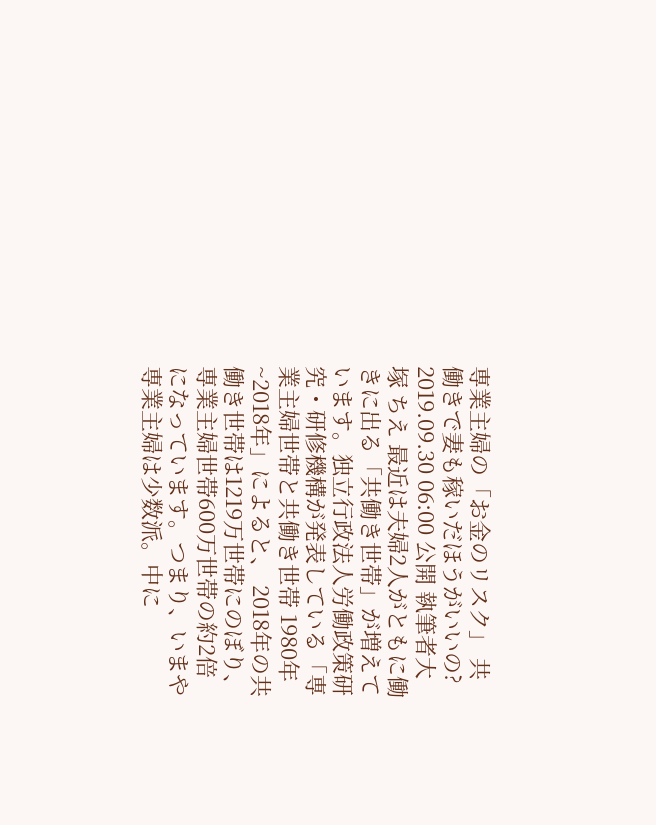専業主婦の「お金のリスク」 共働きで妻も稼いだほうがいいの? 2019.09.30 06:00 公開 執筆者大塚 ちえ 最近は夫婦2人がともに働きに出る「共働き世帯」が増えています。独立行政法人労働政策研究・研修機構が発表している「専業主婦世帯と共働き世帯 1980年~2018年」によると、 2018年の共働き世帯は1219万世帯にのぼり、専業主婦世帯600万世帯の約2倍になっています。つまり、いまや専業主婦は少数派。中に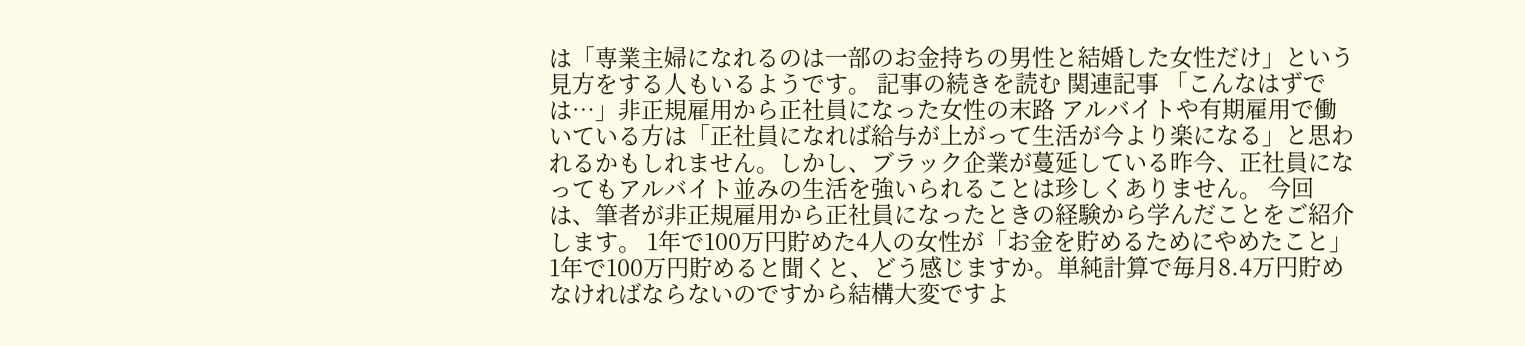は「専業主婦になれるのは一部のお金持ちの男性と結婚した女性だけ」という見方をする人もいるようです。 記事の続きを読む 関連記事 「こんなはずでは…」非正規雇用から正社員になった女性の末路 アルバイトや有期雇用で働いている方は「正社員になれば給与が上がって生活が今より楽になる」と思われるかもしれません。しかし、ブラック企業が蔓延している昨今、正社員になってもアルバイト並みの生活を強いられることは珍しくありません。 今回は、筆者が非正規雇用から正社員になったときの経験から学んだことをご紹介します。 1年で100万円貯めた4人の女性が「お金を貯めるためにやめたこと」 1年で100万円貯めると聞くと、どう感じますか。単純計算で毎月8.4万円貯めなければならないのですから結構大変ですよ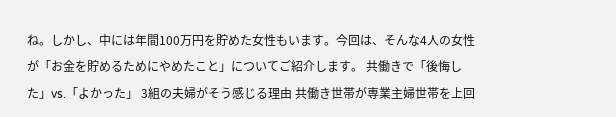ね。しかし、中には年間100万円を貯めた女性もいます。今回は、そんな4人の女性が「お金を貯めるためにやめたこと」についてご紹介します。 共働きで「後悔した」vs.「よかった」 3組の夫婦がそう感じる理由 共働き世帯が専業主婦世帯を上回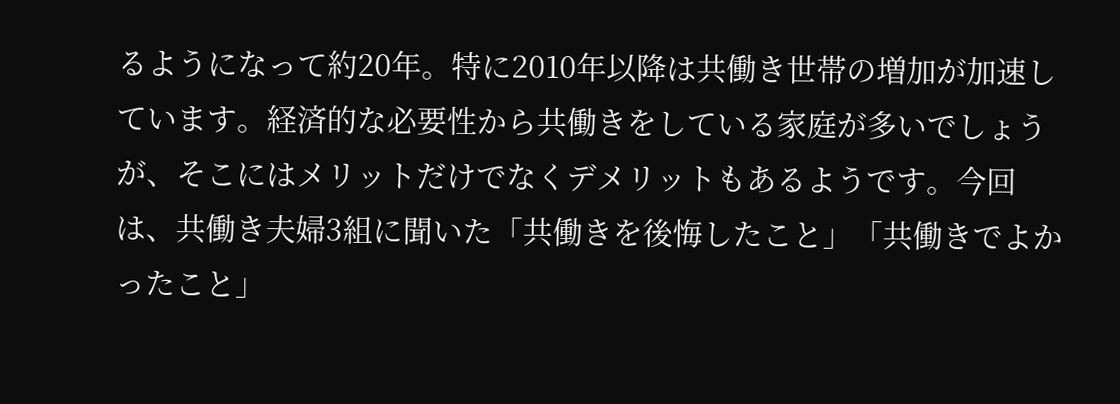るようになって約20年。特に2010年以降は共働き世帯の増加が加速しています。経済的な必要性から共働きをしている家庭が多いでしょうが、そこにはメリットだけでなくデメリットもあるようです。今回は、共働き夫婦3組に聞いた「共働きを後悔したこと」「共働きでよかったこと」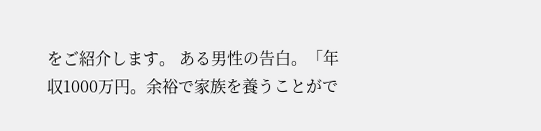をご紹介します。 ある男性の告白。「年収1000万円。余裕で家族を養うことがで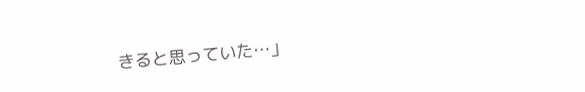きると思っていた…」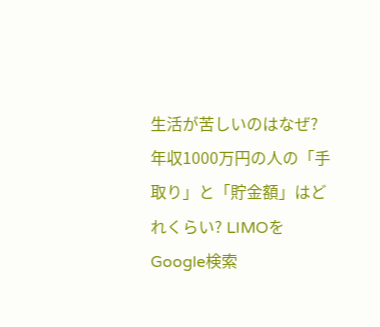生活が苦しいのはなぜ? 年収1000万円の人の「手取り」と「貯金額」はどれくらい? LIMOをGoogle検索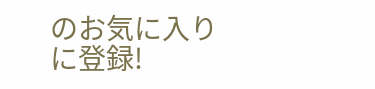のお気に入りに登録!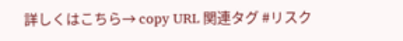詳しくはこちら→ copy URL 関連タグ #リスク